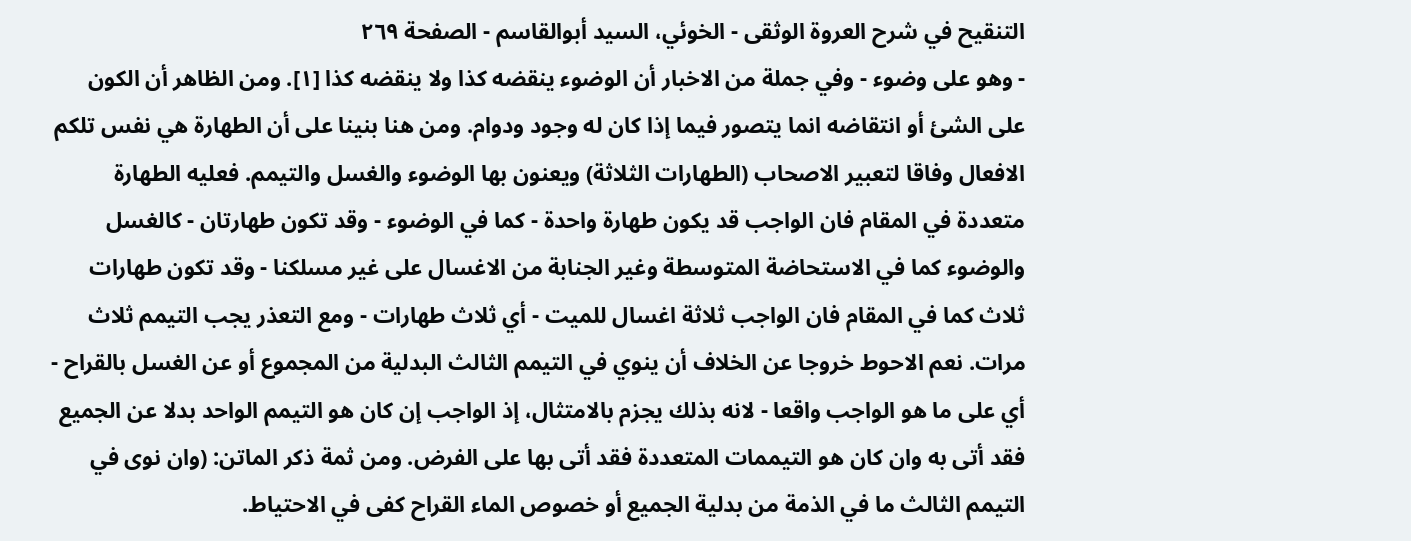التنقيح في شرح العروة الوثقى - الخوئي، السيد أبوالقاسم - الصفحة ٢٦٩
- وهو على وضوء - وفي جملة من الاخبار أن الوضوء ينقضه كذا ولا ينقضه كذا [١]. ومن الظاهر أن الكون على الشئ أو انتقاضه انما يتصور فيما إذا كان له وجود ودوام. ومن هنا بنينا على أن الطهارة هي نفس تلكم الافعال وفاقا لتعبير الاصحاب (الطهارات الثلاثة) ويعنون بها الوضوء والغسل والتيمم. فعليه الطهارة متعددة في المقام فان الواجب قد يكون طهارة واحدة - كما في الوضوء - وقد تكون طهارتان - كالغسل والوضوء كما في الاستحاضة المتوسطة وغير الجنابة من الاغسال على غير مسلكنا - وقد تكون طهارات ثلاث كما في المقام فان الواجب ثلاثة اغسال للميت - أي ثلاث طهارات - ومع التعذر يجب التيمم ثلاث مرات. نعم الاحوط خروجا عن الخلاف أن ينوي في التيمم الثالث البدلية من المجموع أو عن الغسل بالقراح - أي على ما هو الواجب واقعا - لانه بذلك يجزم بالامتثال، إذ الواجب إن كان هو التيمم الواحد بدلا عن الجميع فقد أتى به وان كان هو التيممات المتعددة فقد أتى بها على الفرض. ومن ثمة ذكر الماتن: (وان نوى في التيمم الثالث ما في الذمة من بدلية الجميع أو خصوص الماء القراح كفى في الاحتياط.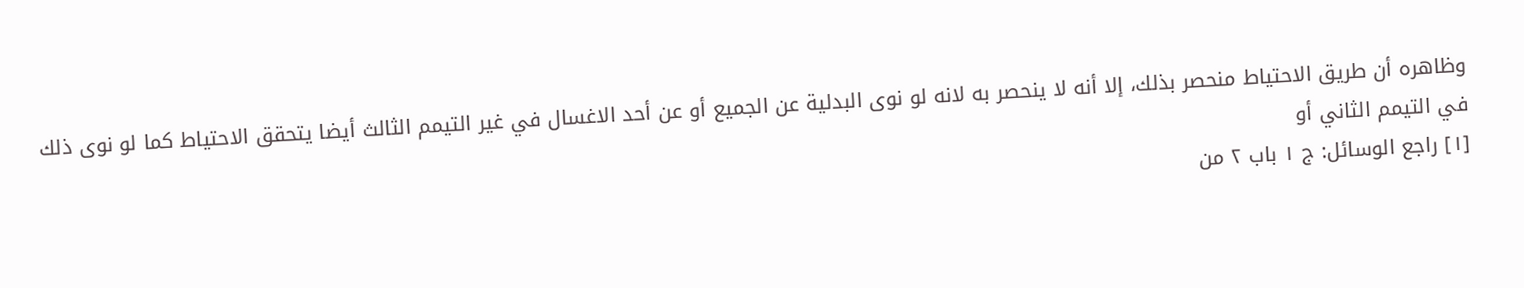وظاهره أن طريق الاحتياط منحصر بذلك، إلا أنه لا ينحصر به لانه لو نوى البدلية عن الجميع أو عن أحد الاغسال في غير التيمم الثالث أيضا يتحقق الاحتياط كما لو نوى ذلك في التيمم الثاني أو
[١] راجع الوسائل: ج ١ باب ٢ من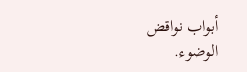أبواب نواقض الوضوء.